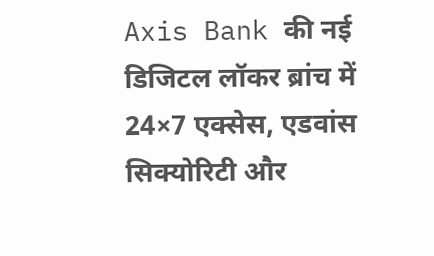Axis Bank की नई डिजिटल लॉकर ब्रांच में 24×7 एक्सेस, एडवांस सिक्योरिटी और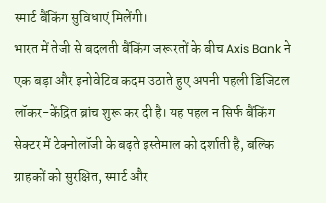स्मार्ट बैंकिंग सुविधाएं मिलेंगी।
भारत में तेजी से बदलती बैंकिंग जरूरतों के बीच Axis Bank ने एक बड़ा और इनोवेटिव कदम उठाते हुए अपनी पहली डिजिटल लॉकर-केंद्रित ब्रांच शुरू कर दी है। यह पहल न सिर्फ बैंकिंग सेक्टर में टेक्नोलॉजी के बढ़ते इस्तेमाल को दर्शाती है, बल्कि ग्राहकों को सुरक्षित, स्मार्ट और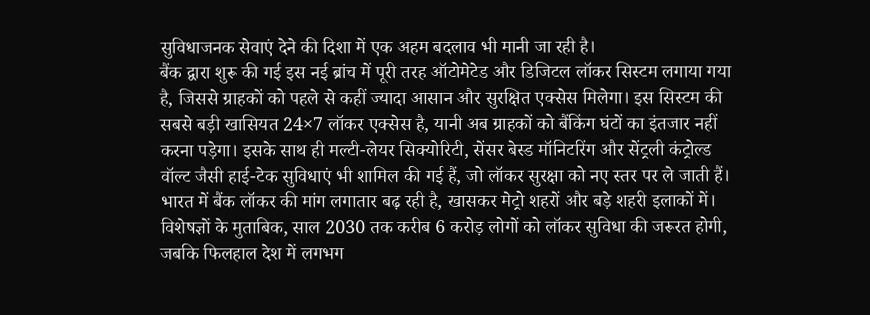सुविधाजनक सेवाएं देने की दिशा में एक अहम बदलाव भी मानी जा रही है।
बैंक द्वारा शुरू की गई इस नई ब्रांच में पूरी तरह ऑटोमेटेड और डिजिटल लॉकर सिस्टम लगाया गया है, जिससे ग्राहकों को पहले से कहीं ज्यादा आसान और सुरक्षित एक्सेस मिलेगा। इस सिस्टम की सबसे बड़ी खासियत 24×7 लॉकर एक्सेस है, यानी अब ग्राहकों को बैंकिंग घंटों का इंतजार नहीं करना पड़ेगा। इसके साथ ही मल्टी-लेयर सिक्योरिटी, सेंसर बेस्ड मॉनिटरिंग और सेंट्रली कंट्रोल्ड वॉल्ट जैसी हाई-टेक सुविधाएं भी शामिल की गई हैं, जो लॉकर सुरक्षा को नए स्तर पर ले जाती हैं।
भारत में बैंक लॉकर की मांग लगातार बढ़ रही है, खासकर मेट्रो शहरों और बड़े शहरी इलाकों में। विशेषज्ञों के मुताबिक, साल 2030 तक करीब 6 करोड़ लोगों को लॉकर सुविधा की जरूरत होगी, जबकि फिलहाल देश में लगभग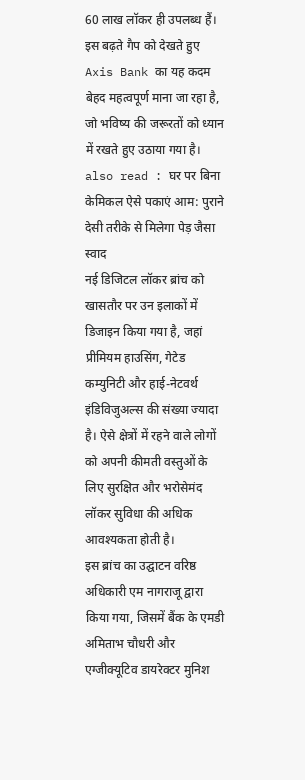60 लाख लॉकर ही उपलब्ध हैं। इस बढ़ते गैप को देखते हुए Axis Bank का यह कदम बेहद महत्वपूर्ण माना जा रहा है, जो भविष्य की जरूरतों को ध्यान में रखते हुए उठाया गया है।
also read : घर पर बिना केमिकल ऐसे पकाएं आम: पुराने देसी तरीके से मिलेगा पेड़ जैसा स्वाद
नई डिजिटल लॉकर ब्रांच को खासतौर पर उन इलाकों में डिजाइन किया गया है, जहां प्रीमियम हाउसिंग, गेटेड कम्युनिटी और हाई-नेटवर्थ इंडिविजुअल्स की संख्या ज्यादा है। ऐसे क्षेत्रों में रहने वाले लोगों को अपनी कीमती वस्तुओं के लिए सुरक्षित और भरोसेमंद लॉकर सुविधा की अधिक आवश्यकता होती है।
इस ब्रांच का उद्घाटन वरिष्ठ अधिकारी एम नागराजू द्वारा किया गया, जिसमें बैंक के एमडी अमिताभ चौधरी और एग्जीक्यूटिव डायरेक्टर मुनिश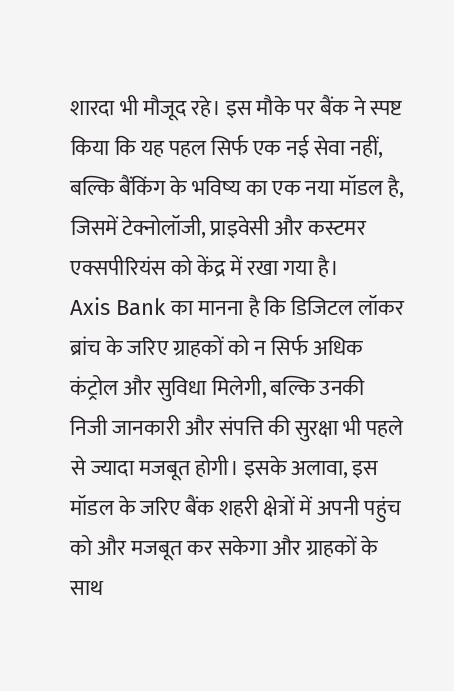शारदा भी मौजूद रहे। इस मौके पर बैंक ने स्पष्ट किया कि यह पहल सिर्फ एक नई सेवा नहीं, बल्कि बैंकिंग के भविष्य का एक नया मॉडल है, जिसमें टेक्नोलॉजी, प्राइवेसी और कस्टमर एक्सपीरियंस को केंद्र में रखा गया है।
Axis Bank का मानना है कि डिजिटल लॉकर ब्रांच के जरिए ग्राहकों को न सिर्फ अधिक कंट्रोल और सुविधा मिलेगी, बल्कि उनकी निजी जानकारी और संपत्ति की सुरक्षा भी पहले से ज्यादा मजबूत होगी। इसके अलावा, इस मॉडल के जरिए बैंक शहरी क्षेत्रों में अपनी पहुंच को और मजबूत कर सकेगा और ग्राहकों के साथ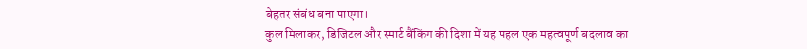बेहतर संबंध बना पाएगा।
कुल मिलाकर, डिजिटल और स्मार्ट बैंकिंग की दिशा में यह पहल एक महत्वपूर्ण बदलाव का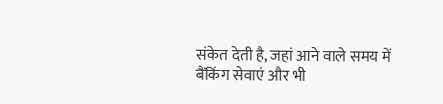संकेत देती है, जहां आने वाले समय में बैंकिंग सेवाएं और भी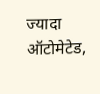ज्यादा ऑटोमेटेड,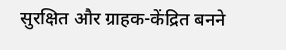सुरक्षित और ग्राहक-केंद्रित बनने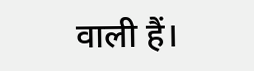वाली हैं।